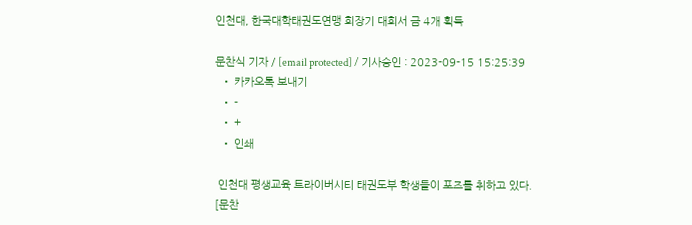인천대, 한국대학태권도연맹 회장기 대회서 금 4개 획득

문찬식 기자 / [email protected] / 기사승인 : 2023-09-15 15:25:39
  • 카카오톡 보내기
  • -
  • +
  • 인쇄

 인천대 평생교육 트라이버시티 태권도부 학생들이 포즈를 취하고 있다.
[문찬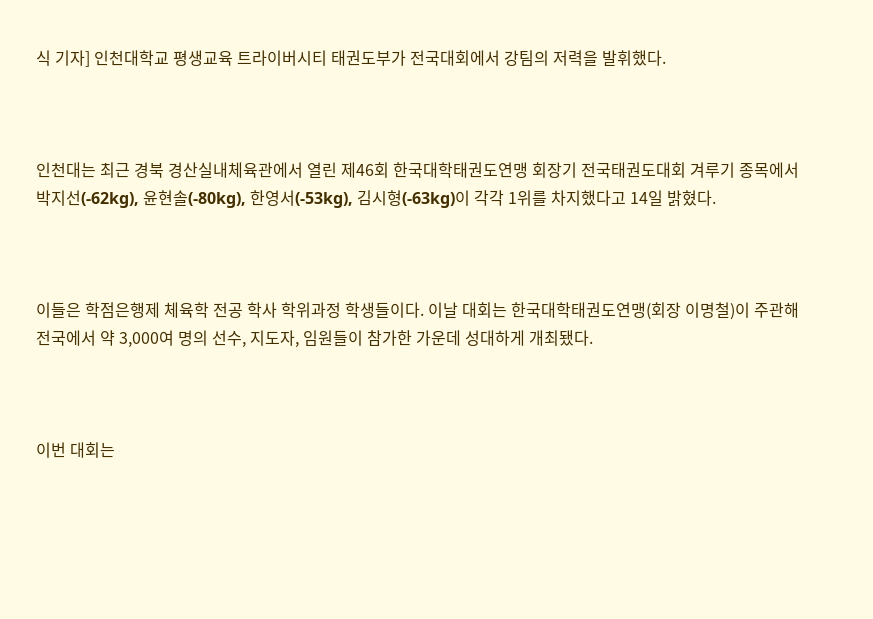식 기자] 인천대학교 평생교육 트라이버시티 태권도부가 전국대회에서 강팀의 저력을 발휘했다.



인천대는 최근 경북 경산실내체육관에서 열린 제46회 한국대학태권도연맹 회장기 전국태권도대회 겨루기 종목에서 박지선(-62kg), 윤현솔(-80kg), 한영서(-53kg), 김시형(-63kg)이 각각 1위를 차지했다고 14일 밝혔다.



이들은 학점은행제 체육학 전공 학사 학위과정 학생들이다. 이날 대회는 한국대학태권도연맹(회장 이명철)이 주관해 전국에서 약 3,000여 명의 선수, 지도자, 임원들이 참가한 가운데 성대하게 개최됐다.



이번 대회는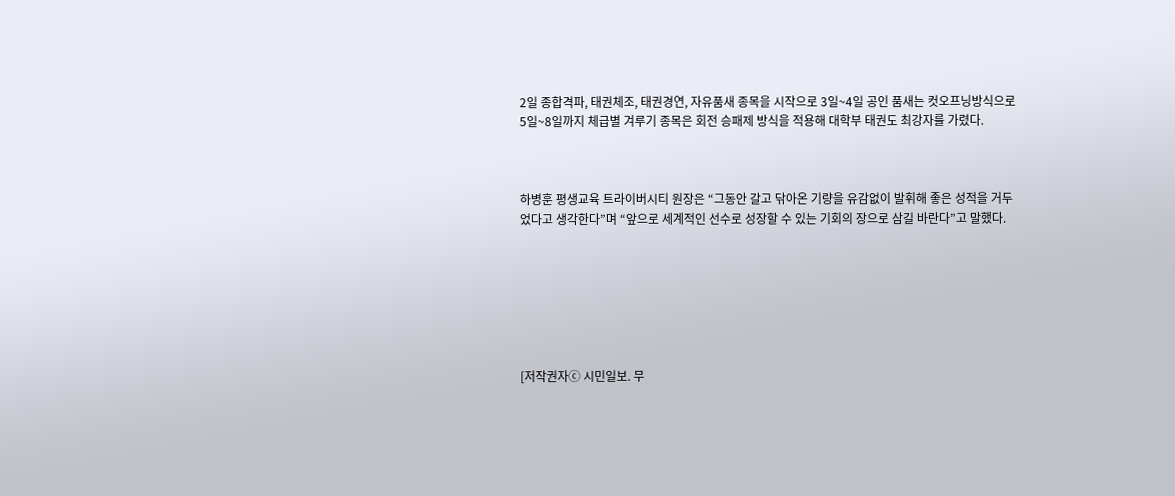2일 종합격파, 태권체조, 태권경연, 자유품새 종목을 시작으로 3일~4일 공인 품새는 컷오프닝방식으로 5일~8일까지 체급별 겨루기 종목은 회전 승패제 방식을 적용해 대학부 태권도 최강자를 가렸다.



하병훈 평생교육 트라이버시티 원장은 “그동안 갈고 닦아온 기량을 유감없이 발휘해 좋은 성적을 거두었다고 생각한다”며 “앞으로 세계적인 선수로 성장할 수 있는 기회의 장으로 삼길 바란다”고 말했다.







[저작권자ⓒ 시민일보. 무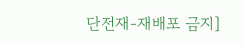단전재-재배포 금지]